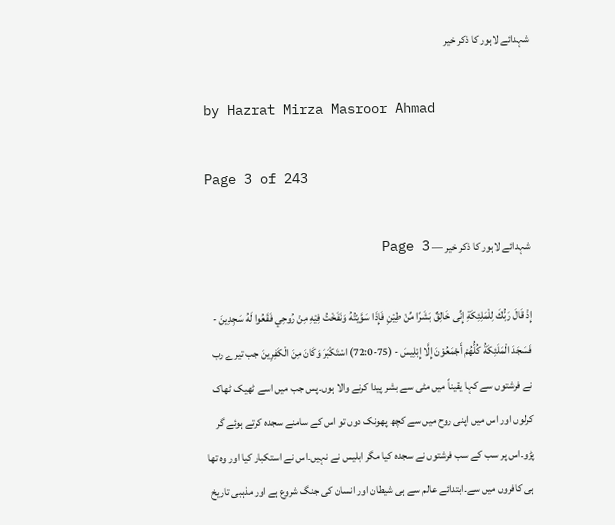شہدائے لاہور کا ذکر خیر

by Hazrat Mirza Masroor Ahmad

Page 3 of 243

شہدائے لاہور کا ذکر خیر — Page 3

إِذْ قَالَ رَبُّكَ لِلْمَلِئِكَةِ إِنِّى خَالِقٌ بَشَرًا مِّنْ طِيْنِ فَإِذَا سَوَّيْتُهُ وَنَفَخْتُ فِيْهِ مِنْ رُوحِي فَقَعُوا لَهُ سَجِدِينَ - فَسَجَدَ الْمَلَئِكَةُ كُلُّهُمْ أَجْمَعُوْنَ إِلَّا إِبْلِيسَ - (75-72:0) اسْتَكْبَرَ وَكَانَ مِنَ الْكَفِرِينَ جب تیرے رب نے فرشتوں سے کہا یقیناً میں مٹی سے بشر پیدا کرنے والا ہوں۔پس جب میں اسے ٹھیک ٹھاک کرلوں اور اس میں اپنی روح میں سے کچھ پھونک دوں تو اس کے سامنے سجدہ کرتے ہوئے گر پڑو۔اس پر سب کے سب فرشتوں نے سجدہ کیا مگر ابلیس نے نہیں۔اس نے استکبار کیا اور وہ تھا ہی کافروں میں سے۔ابتدائے عالم سے ہی شیطان اور انسان کی جنگ شروع ہے اور مذہبی تاریخ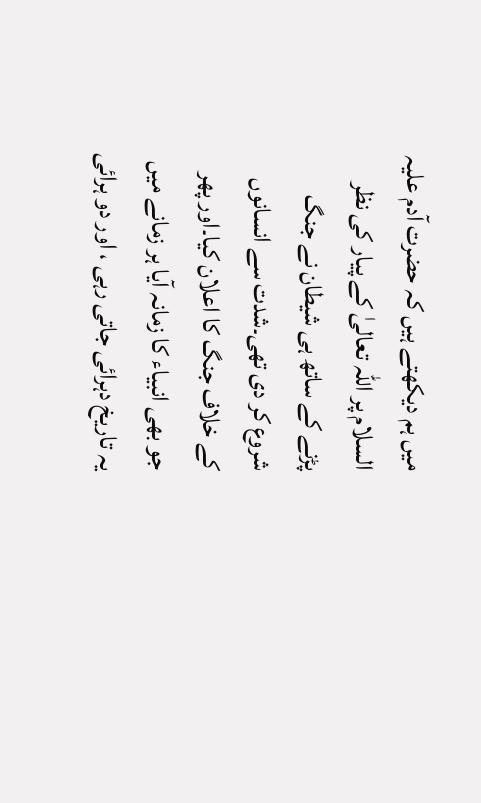میں ہم دیکھتے ہیں کہ حضرت آدم علیہ السلام پر اللہ تعالیٰ کے پیار کی نظر پڑنے کے ساتھ ہی شیطان نے جنگ شروع کر دی تھی۔شدت سے انسانوں کے خلاف جنگ کا اعلان کیا۔اور پھر جو بھی انبیاء کا زمانہ آیا ہر زمانے میں یہ تاریخ دہرائی جاتی رہی ، اور دو ہرائی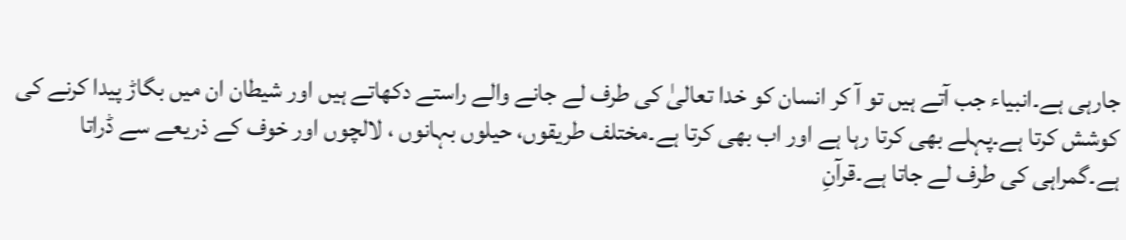جارہی ہے۔انبیاء جب آتے ہیں تو آ کر انسان کو خدا تعالیٰ کی طرف لے جانے والے راستے دکھاتے ہیں اور شیطان ان میں بگاڑ پیدا کرنے کی کوشش کرتا ہے۔پہلے بھی کرتا رہا ہے اور اب بھی کرتا ہے۔مختلف طریقوں، حیلوں بہانوں ، لالچوں اور خوف کے ذریعے سے ڈراتا ہے۔گمراہی کی طرف لے جاتا ہے۔قرآنِ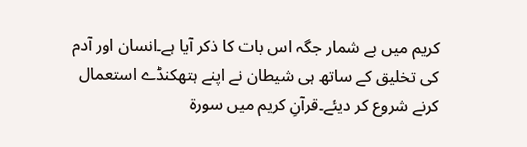کریم میں بے شمار جگہ اس بات کا ذکر آیا ہے۔انسان اور آدم کی تخلیق کے ساتھ ہی شیطان نے اپنے ہتھکنڈے استعمال کرنے شروع کر دیئے۔قرآنِ کریم میں سورۃ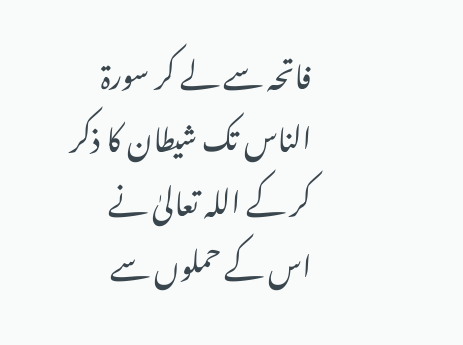فاتحہ سے لے کر سورۃ الناس تک شیطان کا ذکر کر کے اللہ تعالیٰ نے اس کے حملوں سے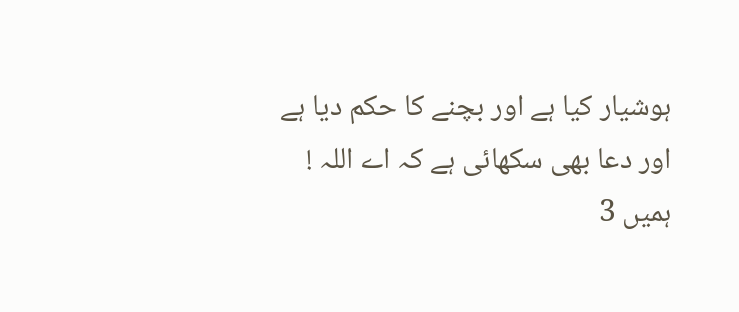ہوشیار کیا ہے اور بچنے کا حکم دیا ہے اور دعا بھی سکھائی ہے کہ اے اللہ ! ہمیں 3